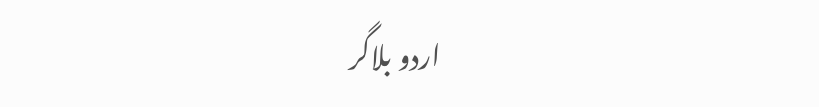اردو بلاگر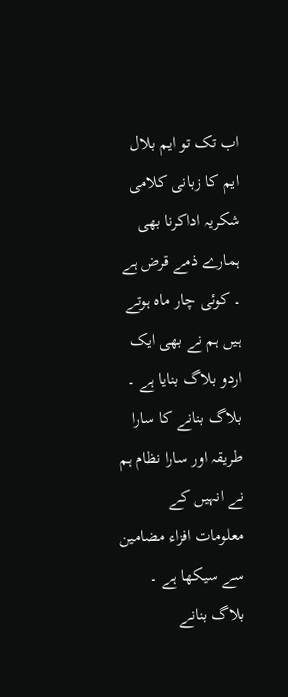اب تک تو ایم بلال ایم کا زبانی کلامی شکریہ اداکرنا بھی ہمارے ذمے قرض ہے ۔ کوئی چار ماہ ہوتے ہیں ہم نے بھی ایک اردو بلاگ بنایا ہے ۔ بلاگ بنانے کا سارا طریقہ اور سارا نظام ہم نے انہیں کے معلومات افزاء مضامین سے سیکھا ہے ۔ بلاگ بنانے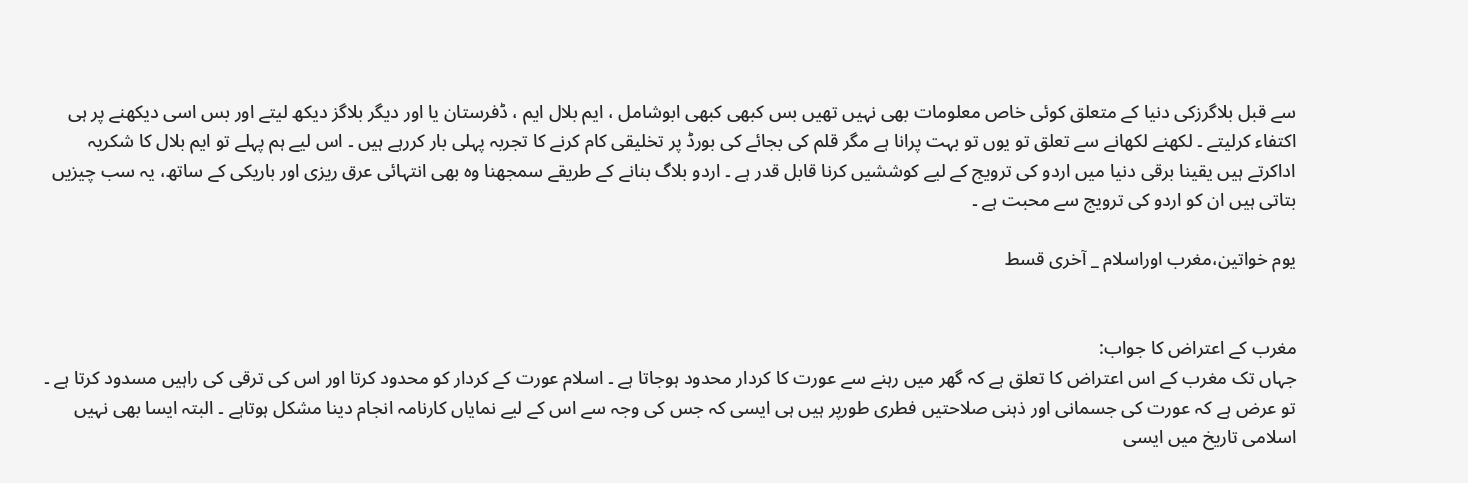سے قبل بلاگرزکی دنیا کے متعلق کوئی خاص معلومات بھی نہیں تھیں بس کبھی کبھی ابوشامل ، ایم بلال ایم ، ڈفرستان یا اور دیگر بلاگز دیکھ لیتے اور بس اسی دیکھنے پر ہی اکتفاء کرلیتے ۔ لکھنے لکھانے سے تعلق تو یوں تو بہت پرانا ہے مگر قلم کی بجائے کی بورڈ پر تخلیقی کام کرنے کا تجربہ پہلی بار کررہے ہیں ۔ اس لیے ہم پہلے تو ایم بلال کا شکریہ اداکرتے ہیں یقینا برقی دنیا میں اردو کی ترویج کے لیے کوششیں کرنا قابل قدر ہے ۔ اردو بلاگ بنانے کے طریقے سمجھنا وہ بھی انتہائی عرق ریزی اور باریکی کے ساتھ، یہ سب چیزیں بتاتی ہیں ان کو اردو کی ترویج سے محبت ہے ۔

یوم خواتین،مغرب اوراسلام _ آخری قسط


مغرب کے اعتراض کا جواب:
جہاں تک مغرب کے اس اعتراض کا تعلق ہے کہ گھر میں رہنے سے عورت کا کردار محدود ہوجاتا ہے ۔ اسلام عورت کے کردار کو محدود کرتا اور اس کی ترقی کی راہیں مسدود کرتا ہے ۔ تو عرض ہے کہ عورت کی جسمانی اور ذہنی صلاحتیں فطری طورپر ہیں ہی ایسی کہ جس کی وجہ سے اس کے لیے نمایاں کارنامہ انجام دینا مشکل ہوتاہے ۔ البتہ ایسا بھی نہیں اسلامی تاریخ میں ایسی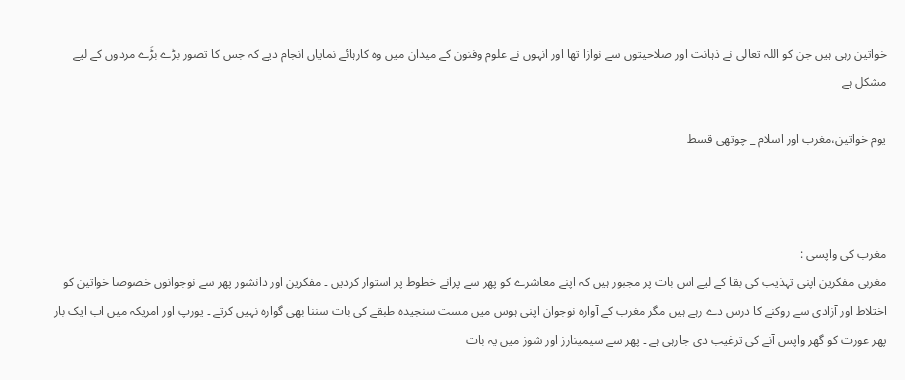خواتین رہی ہیں جن کو اللہ تعالی نے ذہانت اور صلاحیتوں سے نوازا تھا اور انہوں نے علوم وفنون کے میدان میں وہ کارہائے نمایاں انجام دیے کہ جس کا تصور بڑے بڑَے مردوں کے لیے مشکل ہے

یوم خواتین،مغرب اور اسلام _ چوتھی قسط



مغرب کی واپسی :
مغربی مفکرین اپنی تہذیب کی بقا کے لیے اس بات پر مجبور ہیں کہ اپنے معاشرے کو پھر سے پرانے خطوط پر استوار کردیں ۔ مفکرین اور دانشور پھر سے نوجوانوں خصوصا خواتین کو اختلاط اور آزادی سے روکنے کا درس دے رہے ہیں مگر مغرب کے آوارہ نوجوان اپنی ہوس میں مست سنجیدہ طبقے کی بات سننا بھی گوارہ نہیں کرتے ۔ یورپ اور امریکہ میں اب ایک بار پھر عورت کو گھر واپس آنے کی ترغیب دی جارہی ہے ۔ پھر سے سیمینارز اور شوز میں یہ بات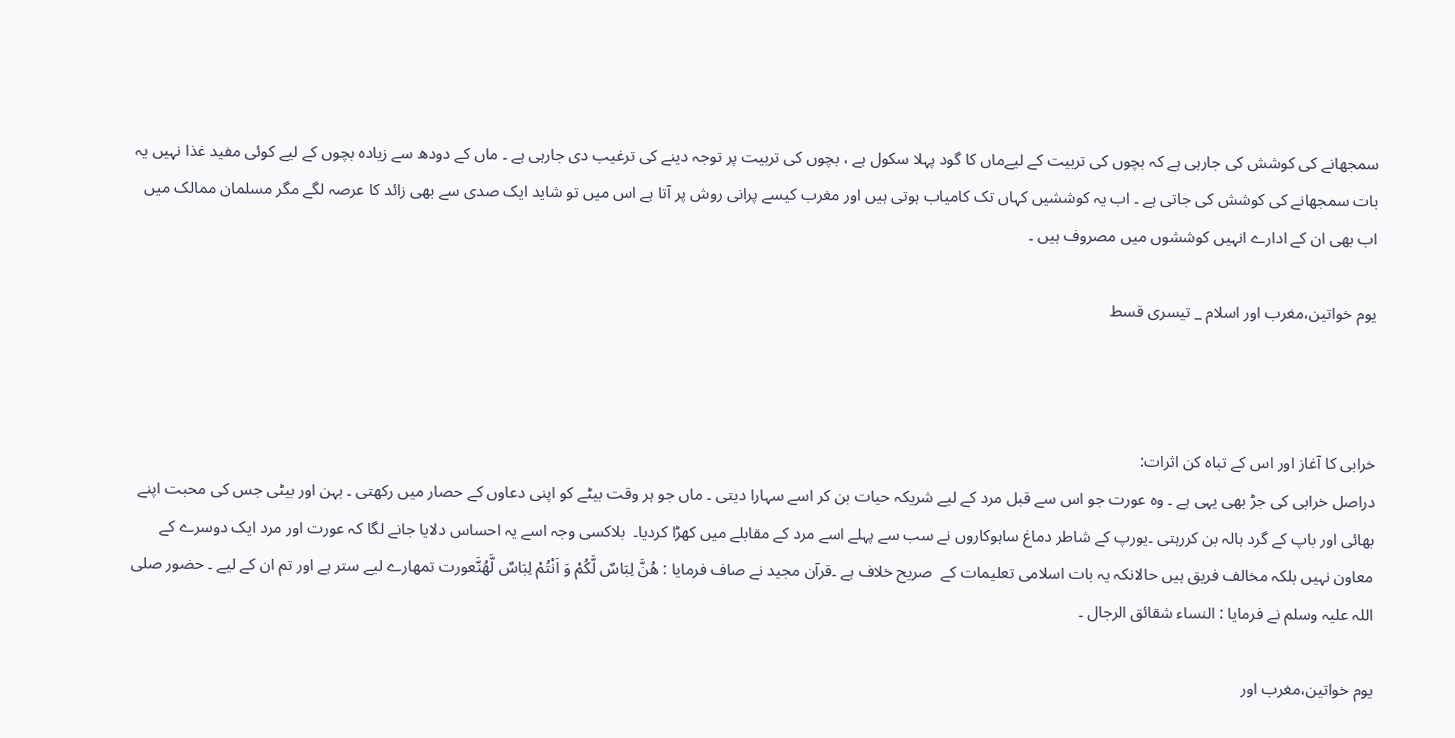سمجھانے کی کوشش کی جارہی ہے کہ بچوں کی تربیت کے لیےماں کا گود پہلا سکول ہے ، بچوں کی تربیت پر توجہ دینے کی ترغیب دی جارہی ہے ۔ ماں کے دودھ سے زیادہ بچوں کے لیے کوئی مفید غذا نہیں یہ بات سمجھانے کی کوشش کی جاتی ہے ۔ اب یہ کوششیں کہاں تک کامیاب ہوتی ہیں اور مغرب کیسے پرانی روش پر آتا ہے اس میں تو شاید ایک صدی سے بھی زائد کا عرصہ لگے مگر مسلمان ممالک میں اب بھی ان کے ادارے انہیں کوششوں میں مصروف ہیں ۔

یوم خواتین،مغرب اور اسلام _ تیسری قسط



خرابی کا آغاز اور اس کے تباہ کن اثرات:
دراصل خرابی کی جڑ بھی یہی ہے ۔ وہ عورت جو اس سے قبل مرد کے لیے شریکہ حیات بن کر اسے سہارا دیتی ۔ ماں جو ہر وقت بیٹے کو اپنی دعاوں کے حصار میں رکھتی ۔ بہن اور بیٹی جس کی محبت اپنے بھائی اور باپ کے گرد ہالہ بن کررہتی ۔یورپ کے شاطر دماغ ساہوکاروں نے سب سے پہلے اسے مرد کے مقابلے میں کھڑا کردیا۔  بلاکسی وجہ اسے یہ احساس دلایا جانے لگا کہ عورت اور مرد ایک دوسرے کے معاون نہیں بلکہ مخالف فریق ہیں حالانکہ یہ بات اسلامی تعلیمات کے  صریح خلاف ہے ۔قرآن مجید نے صاف فرمایا : هُنَّ لِبَاسٌ لَّكُمْ وَ اَنْتُمْ لِبَاسٌ لَّهُنَّعورت تمھارے لیے ستر ہے اور تم ان کے لیے ۔ حضور صلی اللہ علیہ وسلم نے فرمایا : النساء شقائق الرجال ۔

یوم خواتین،مغرب اور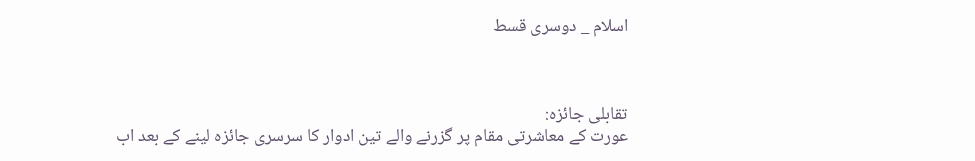اسلام _ دوسری قسط



تقابلی جائزہ:
عورت کے معاشرتی مقام پر گزرنے والے تین ادوار کا سرسری جائزہ لینے کے بعد اب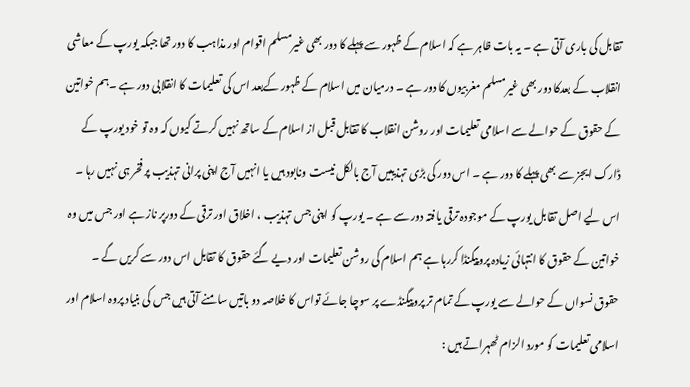تقابل کی باری آتی ہے ۔ یہ بات ظاہر ہے کہ اسلام کے ظہور سے پہلے کا دور بھی غیرمسلم اقوام اور مذاہب کا دور تھا جبکہ یورپ کے معاشی انقلاب کے بعدکا دور بھی غیرمسلم مغربیوں کا دور ہے ۔ درمیان میں اسلام کے ظہور کےبعد اس کی تعلیمات کا انقلابی دور ہے ۔ہم خواتین کے حقوق کے حوالے سے اسلامی تعلیمات اور روشن انقلاب کا تقابل قبل از اسلام کے ساتھ نہیں کرتے کیوں کہ وہ تو خود یورپ کے ڈارک ایجز سے بھی پہلے کا دور ہے ۔ اس دور کی بڑی تہذیبیں آج بالکل نیست ونابود ہیں یا انہیں آج اپنی پرانی تہذیب پر فخر ہی نہیں رہا ۔ اس لیے اصل تقابل یورپ کے موجودہ ترقی یافتہ دور سے ہے ۔ یورپ کو اپنی جس تہذیب ، اخلاق اور ترقی کے دورپر ناز ہے اور جس میں وہ خواتین کے حقوق کا انتہائی زیادہ پروپیگنڈا کررہا ہے ہم اسلام کی روشن تعلیمات اور دیے گئے حقوق کا تقابل اس دور سے کریں گے ۔
حقوق نسواں کے حوالے سے یورپ کے تمام تر پروپیگنڈے پر سوچا جائے تواس کا خلاصہ دو باتیں سامنے آتی ہیں جس کی بنیاد پروہ اسلام اور اسلامی تعلیمات کو مورد الزام ٹھہراتے ہیں :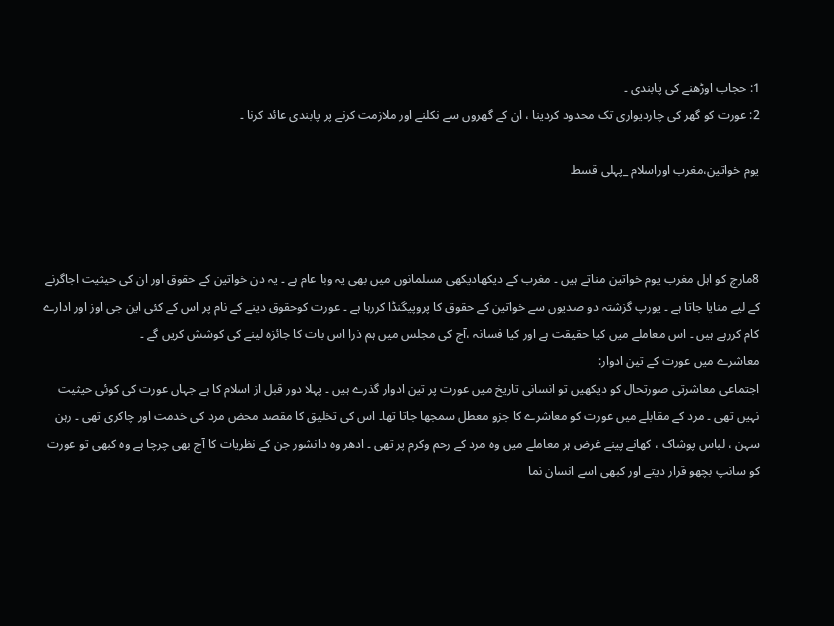1: حجاب اوڑھنے کی پابندی ۔
2: عورت کو گھر کی چاردیواری تک محدود کردینا ، ان کے گھروں سے نکلنے اور ملازمت کرنے پر پابندی عائد کرنا ۔

یوم خواتین،مغرب اوراسلام _پہلی قسط



8مارچ کو اہل مغرب یوم خواتین مناتے ہیں ۔ مغرب کے دیکھادیکھی مسلمانوں میں بھی یہ وبا عام ہے ۔ یہ دن خواتین کے حقوق اور ان کی حیثیت اجاگرنے کے لیے منایا جاتا ہے ۔ یورپ گزشتہ دو صدیوں سے خواتین کے حقوق کا پروپیگنڈا کررہا ہے ۔ عورت کوحقوق دینے کے نام پر اس کے کئی این جی اوز اور ادارے کام کررہے ہیں ۔ اس معاملے میں کیا حقیقت ہے اور کیا فسانہ ،آج کی مجلس میں ہم ذرا اس بات کا جائزہ لینے کی کوشش کریں گے ۔
معاشرے میں عورت کے تین ادوار:
اجتماعی معاشرتی صورتحال کو دیکھیں تو انسانی تاریخ میں عورت پر تین ادوار گذرے ہیں ۔ پہلا دور قبل از اسلام کا ہے جہاں عورت کی کوئی حیثیت نہیں تھی ۔ مرد کے مقابلے میں عورت کو معاشرے کا جزو معطل سمجھا جاتا تھا۔ اس کی تخلیق کا مقصد محض مرد کی خدمت اور چاکری تھی ۔ رہن سہن ، لباس پوشاک ، کھانے پینے غرض ہر معاملے میں وہ مرد کے رحم وکرم پر تھی ۔ ادھر وہ دانشور جن کے نظریات کا آج بھی چرچا ہے وہ کبھی تو عورت کو سانپ بچھو قرار دیتے اور کبھی اسے انسان نما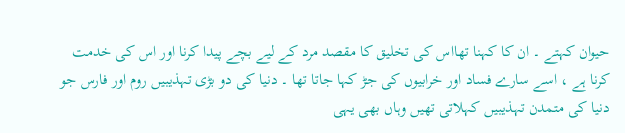حیوان کہتے ۔ ان کا کہنا تھااس کی تخلیق کا مقصد مرد کے لیے بچے پیدا کرنا اور اس کی خدمت کرنا ہے ، اسے سارے فساد اور خرابیوں کی جڑ کہا جاتا تھا ۔ دنیا کی دو بڑی تہذیبیں روم اور فارس جو دنیا کی متمدن تہذیبیں کہلاتی تھیں وہاں بھی یہی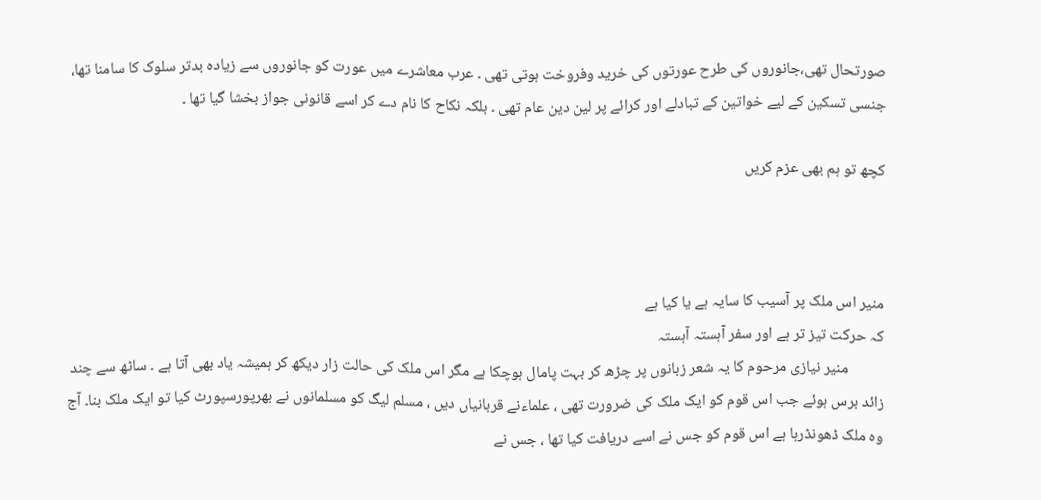صورتحال تھی،جانوروں کی طرح عورتوں کی خرید وفروخت ہوتی تھی ۔ عرب معاشرے میں عورت کو جانوروں سے زیادہ بدتر سلوک کا سامنا تھا، جنسی تسکین کے لیے خواتین کے تبادلے اور کرائے پر لین دین عام تھی ۔ بلکہ نکاح کا نام دے کر اسے قانونی جواز بخشا گیا تھا ۔

کچھ تو ہم بھی عزم کریں



منیر اس ملک پر آسیب کا سایہ ہے یا کیا ہے
کہ حرکت تیز تر ہے اور سفر آہستہ آہستہ
          منیر نیازی مرحوم کا یہ شعر زبانوں پر چڑھ کر بہت پامال ہوچکا ہے مگر اس ملک کی حالت زار دیکھ کر ہمیشہ یاد بھی آتا ہے ۔ ساٹھ سے چند زائد برس ہوئے جب اس قوم کو ایک ملک کی ضرورت تھی ، علماءنے قربانیاں دیں ، مسلم لیگ کو مسلمانوں نے بھرپورسپورٹ کیا تو ایک ملک بنا۔ آج وہ ملک ڈھونڈرہا ہے اس قوم کو جس نے اسے دریافت کیا تھا ، جس نے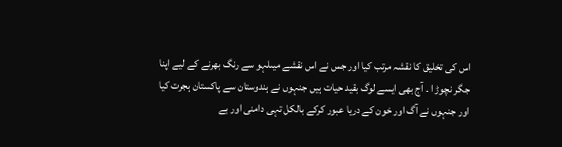اس کی تخلیق کا نقشہ مرتب کیا اور جس نے اس نقشے میںلہو سے رنگ بھرنے کے لیے اپنا جگر نچوڑ ا ۔ آج بھی ایسے لوگ بقید حیات ہیں جنہوں نے ہندوستان سے پاکستان ہجرت کیا اور جنہوں نے آگ اور خون کے دریا عبور کرکے بالکل تہی دامنی اور بے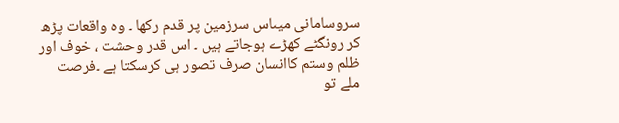سروسامانی میںاس سرزمین پر قدم رکھا ۔ وہ واقعات پڑھ کر رونگٹے کھڑے ہوجاتے ہیں ۔ اس قدر وحشت ، خوف اور ظلم وستم کاانسان صرف تصور ہی کرسکتا ہے ۔فرصت ملے تو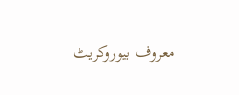معروف بیوروکریٹ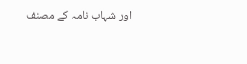اور شہاب نامہ کے مصنف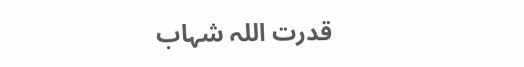قدرت اللہ شہاب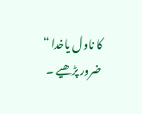کا ناول یاخدا “ ضرور پڑھیے ۔